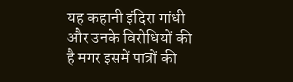यह कहानी इंदिरा गांधी और उनके विरोधियों की है मगर इसमें पात्रों की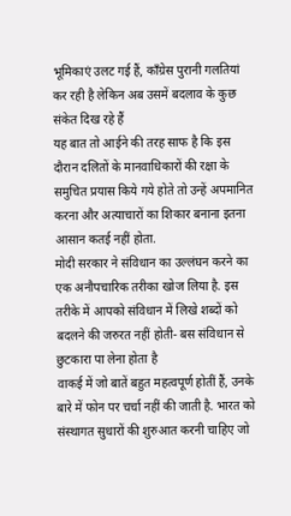भूमिकाएं उलट गई हैं, कॉंग्रेस पुरानी गलतियां कर रही है लेकिन अब उसमें बदलाव के कुछ संकेत दिख रहे हैं
यह बात तो आईने की तरह साफ है कि इस दौरान दलितों के मानवाधिकारों की रक्षा के समुचित प्रयास किये गये होते तो उन्हें अपमानित करना और अत्याचारों का शिकार बनाना इतना आसान कतई नहीं होता.
मोदी सरकार ने संविधान का उल्लंघन करने का एक अनौपचारिक तरीका खोज लिया है. इस तरीके में आपको संविधान में लिखे शब्दों को बदलने की जरुरत नहीं होती- बस संविधान से छुटकारा पा लेना होता है
वाकई में जो बातें बहुत महत्वपूर्ण होतीं हैं, उनके बारे में फोन पर चर्चा नहीं की जाती है. भारत को संस्थागत सुधारों की शुरुआत करनी चाहिए जो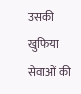उसकी खुफिया सेवाओं की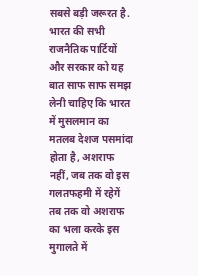सबसे बड़ी जरूरत है.
भारत की सभी राजनैतिक पार्टियों और सरकार को यह बात साफ साफ समझ लेनी चाहिए कि भारत में मुसलमान का मतलब देशज पसमांदा होता है, अशराफ नहीं, जब तक वो इस गलतफहमी में रहेगें तब तक वो अशराफ का भला करके इस मुगालते में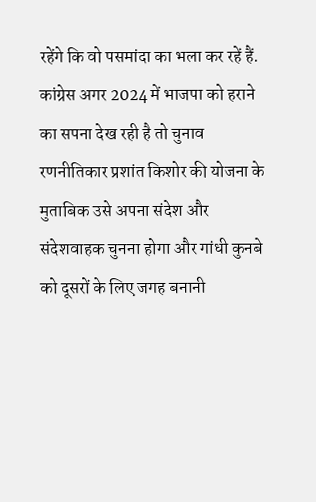रहेंगे कि वो पसमांदा का भला कर रहें हैं.
कांग्रेस अगर 2024 में भाजपा को हराने का सपना देख रही है तो चुनाव रणनीतिकार प्रशांत किशोर की योजना के मुताबिक उसे अपना संदेश और संदेशवाहक चुनना होगा और गांधी कुनबे को दूसरों के लिए जगह बनानी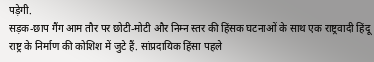पड़ेगी.
सड़क-छाप गैंग आम तौर पर छोटी-मोटी और निम्न स्तर की हिंसक घटनाओं के साथ एक राष्ट्रवादी हिंदू राष्ट्र के निर्माण की कोशिश में जुटे हैं. सांप्रदायिक हिंसा पहले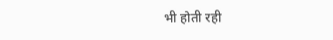भी होती रही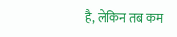है, लेकिन तब कम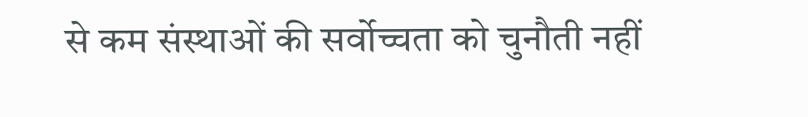से कम संस्थाओं की सर्वोच्चता को चुनौती नहीं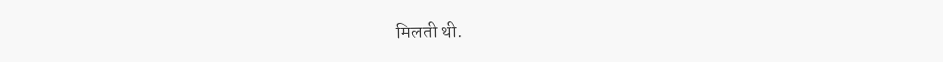मिलती थी.